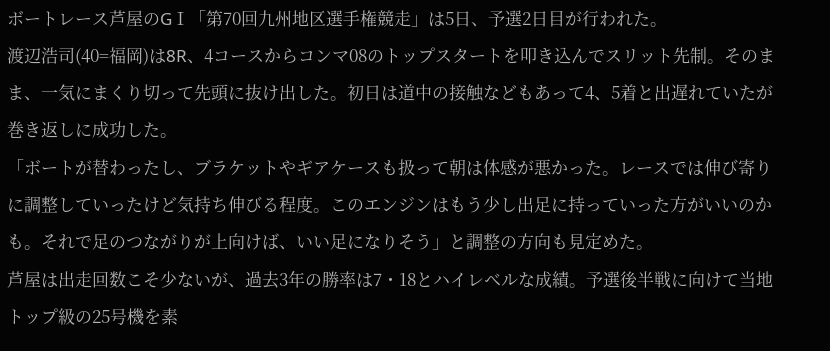ボートレース芦屋のGⅠ「第70回九州地区選手権競走」は5日、予選2日目が行われた。
渡辺浩司(40=福岡)は8R、4コースからコンマ08のトップスタートを叩き込んでスリット先制。そのまま、一気にまくり切って先頭に抜け出した。初日は道中の接触などもあって4、5着と出遅れていたが巻き返しに成功した。
「ボートが替わったし、ブラケットやギアケースも扱って朝は体感が悪かった。レースでは伸び寄りに調整していったけど気持ち伸びる程度。このエンジンはもう少し出足に持っていった方がいいのかも。それで足のつながりが上向けば、いい足になりそう」と調整の方向も見定めた。
芦屋は出走回数こそ少ないが、過去3年の勝率は7・18とハイレベルな成績。予選後半戦に向けて当地トップ級の25号機を素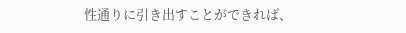性通りに引き出すことができれば、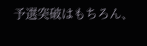予選突破はもちろん、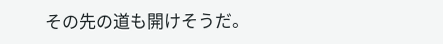その先の道も開けそうだ。